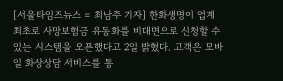[서울타임즈뉴스 = 최남주 기자] 한화생명이 업계 최초로 사망보험금 유동화를 비대면으로 신청할 수 있는 시스템을 오픈했다고 2일 밝혔다. 고객은 모바일 화상상담 서비스를 통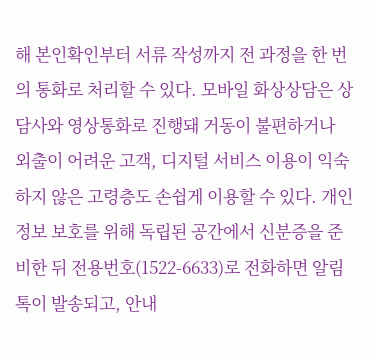해 본인확인부터 서류 작성까지 전 과정을 한 번의 통화로 처리할 수 있다. 모바일 화상상담은 상담사와 영상통화로 진행돼 거동이 불편하거나 외출이 어려운 고객, 디지털 서비스 이용이 익숙하지 않은 고령층도 손쉽게 이용할 수 있다. 개인정보 보호를 위해 독립된 공간에서 신분증을 준비한 뒤 전용번호(1522-6633)로 전화하면 알림톡이 발송되고, 안내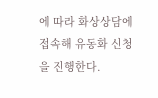에 따라 화상상담에 접속해 유동화 신청을 진행한다.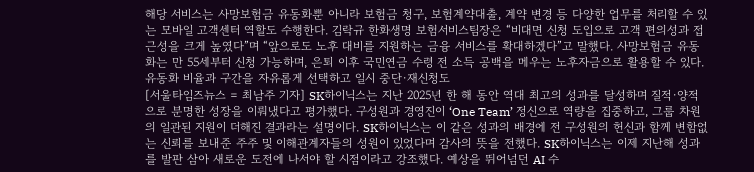해당 서비스는 사망보험금 유동화뿐 아니라 보험금 청구, 보험계약대출, 계약 변경 등 다양한 업무를 처리할 수 있는 모바일 고객센터 역할도 수행한다. 김락규 한화생명 보험서비스팀장은 “비대면 신청 도입으로 고객 편의성과 접근성을 크게 높였다”며 “앞으로도 노후 대비를 지원하는 금융 서비스를 확대하겠다”고 말했다. 사망보험금 유동화는 만 55세부터 신청 가능하며, 은퇴 이후 국민연금 수령 전 소득 공백을 메우는 노후자금으로 활용할 수 있다. 유동화 비율과 구간을 자유롭게 선택하고 일시 중단·재신청도
[서울타임즈뉴스 = 최남주 기자] SK하이닉스는 지난 2025년 한 해 동안 역대 최고의 성과를 달성하며 질적·양적으로 분명한 성장을 이뤄냈다고 평가했다. 구성원과 경영진이 ‘One Team’ 정신으로 역량을 집중하고, 그룹 차원의 일관된 지원이 더해진 결과라는 설명이다. SK하이닉스는 이 같은 성과의 배경에 전 구성원의 헌신과 함께 변함없는 신뢰를 보내준 주주 및 이해관계자들의 성원이 있었다며 감사의 뜻을 전했다. SK하이닉스는 이제 지난해 성과를 발판 삼아 새로운 도전에 나서야 할 시점이라고 강조했다. 예상을 뛰어넘던 AI 수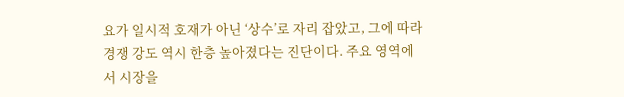요가 일시적 호재가 아닌 ‘상수’로 자리 잡았고, 그에 따라 경쟁 강도 역시 한층 높아졌다는 진단이다. 주요 영역에서 시장을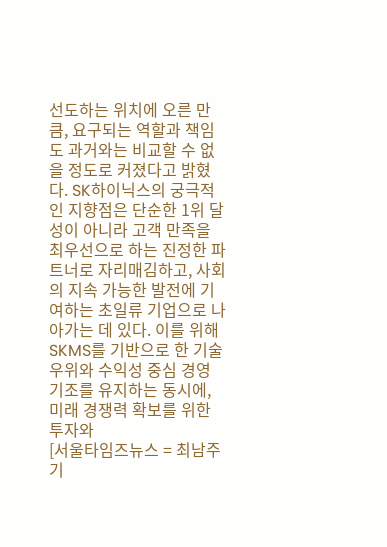선도하는 위치에 오른 만큼, 요구되는 역할과 책임도 과거와는 비교할 수 없을 정도로 커졌다고 밝혔다. SK하이닉스의 궁극적인 지향점은 단순한 1위 달성이 아니라 고객 만족을 최우선으로 하는 진정한 파트너로 자리매김하고, 사회의 지속 가능한 발전에 기여하는 초일류 기업으로 나아가는 데 있다. 이를 위해 SKMS를 기반으로 한 기술 우위와 수익성 중심 경영 기조를 유지하는 동시에, 미래 경쟁력 확보를 위한 투자와
[서울타임즈뉴스 = 최남주 기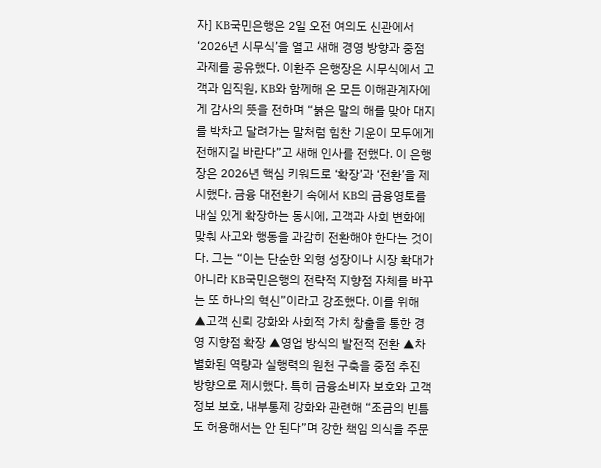자] KB국민은행은 2일 오전 여의도 신관에서 ‘2026년 시무식’을 열고 새해 경영 방향과 중점 과제를 공유했다. 이환주 은행장은 시무식에서 고객과 임직원, KB와 함께해 온 모든 이해관계자에게 감사의 뜻을 전하며 “붉은 말의 해를 맞아 대지를 박차고 달려가는 말처럼 힘찬 기운이 모두에게 전해지길 바란다”고 새해 인사를 전했다. 이 은행장은 2026년 핵심 키워드로 ‘확장’과 ‘전환’을 제시했다. 금융 대전환기 속에서 KB의 금융영토를 내실 있게 확장하는 동시에, 고객과 사회 변화에 맞춰 사고와 행동을 과감히 전환해야 한다는 것이다. 그는 “이는 단순한 외형 성장이나 시장 확대가 아니라 KB국민은행의 전략적 지향점 자체를 바꾸는 또 하나의 혁신”이라고 강조했다. 이를 위해 ▲고객 신뢰 강화와 사회적 가치 창출을 통한 경영 지향점 확장 ▲영업 방식의 발전적 전환 ▲차별화된 역량과 실행력의 원천 구축을 중점 추진 방향으로 제시했다. 특히 금융소비자 보호와 고객정보 보호, 내부통제 강화와 관련해 “조금의 빈틈도 허용해서는 안 된다”며 강한 책임 의식을 주문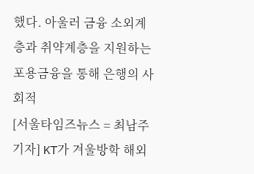했다. 아울러 금융 소외계층과 취약계층을 지원하는 포용금융을 통해 은행의 사회적
[서울타임즈뉴스 = 최남주 기자] KT가 겨울방학 해외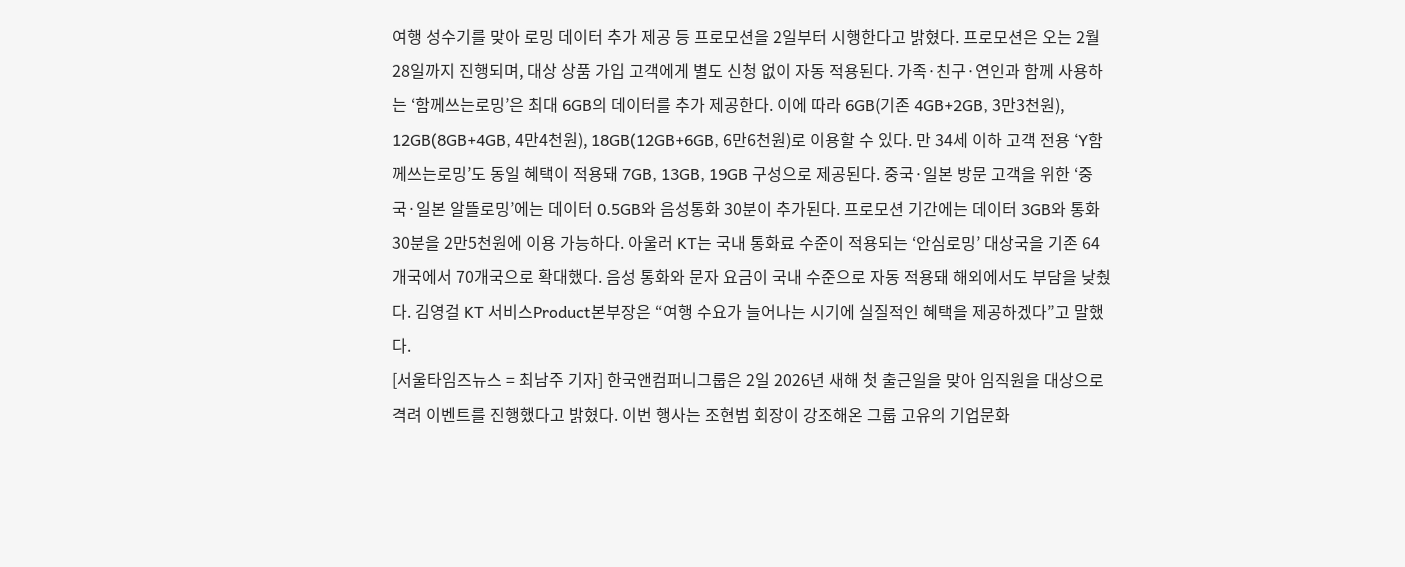여행 성수기를 맞아 로밍 데이터 추가 제공 등 프로모션을 2일부터 시행한다고 밝혔다. 프로모션은 오는 2월 28일까지 진행되며, 대상 상품 가입 고객에게 별도 신청 없이 자동 적용된다. 가족·친구·연인과 함께 사용하는 ‘함께쓰는로밍’은 최대 6GB의 데이터를 추가 제공한다. 이에 따라 6GB(기존 4GB+2GB, 3만3천원), 12GB(8GB+4GB, 4만4천원), 18GB(12GB+6GB, 6만6천원)로 이용할 수 있다. 만 34세 이하 고객 전용 ‘Y함께쓰는로밍’도 동일 혜택이 적용돼 7GB, 13GB, 19GB 구성으로 제공된다. 중국·일본 방문 고객을 위한 ‘중국·일본 알뜰로밍’에는 데이터 0.5GB와 음성통화 30분이 추가된다. 프로모션 기간에는 데이터 3GB와 통화 30분을 2만5천원에 이용 가능하다. 아울러 KT는 국내 통화료 수준이 적용되는 ‘안심로밍’ 대상국을 기존 64개국에서 70개국으로 확대했다. 음성 통화와 문자 요금이 국내 수준으로 자동 적용돼 해외에서도 부담을 낮췄다. 김영걸 KT 서비스Product본부장은 “여행 수요가 늘어나는 시기에 실질적인 혜택을 제공하겠다”고 말했다.
[서울타임즈뉴스 = 최남주 기자] 한국앤컴퍼니그룹은 2일 2026년 새해 첫 출근일을 맞아 임직원을 대상으로 격려 이벤트를 진행했다고 밝혔다. 이번 행사는 조현범 회장이 강조해온 그룹 고유의 기업문화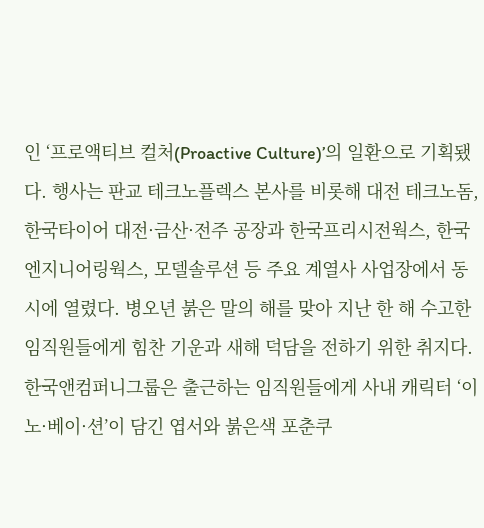인 ‘프로액티브 컬처(Proactive Culture)’의 일환으로 기획됐다. 행사는 판교 테크노플렉스 본사를 비롯해 대전 테크노돔, 한국타이어 대전·금산·전주 공장과 한국프리시전웍스, 한국엔지니어링웍스, 모델솔루션 등 주요 계열사 사업장에서 동시에 열렸다. 병오년 붉은 말의 해를 맞아 지난 한 해 수고한 임직원들에게 힘찬 기운과 새해 덕담을 전하기 위한 취지다. 한국앤컴퍼니그룹은 출근하는 임직원들에게 사내 캐릭터 ‘이노·베이·션’이 담긴 엽서와 붉은색 포춘쿠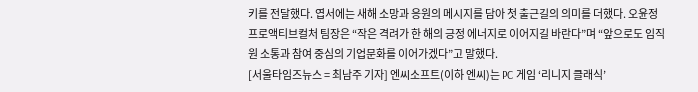키를 전달했다. 엽서에는 새해 소망과 응원의 메시지를 담아 첫 출근길의 의미를 더했다. 오윤정 프로액티브컬처 팀장은 “작은 격려가 한 해의 긍정 에너지로 이어지길 바란다”며 “앞으로도 임직원 소통과 참여 중심의 기업문화를 이어가겠다”고 말했다.
[서울타임즈뉴스 = 최남주 기자] 엔씨소프트(이하 엔씨)는 PC 게임 ‘리니지 클래식’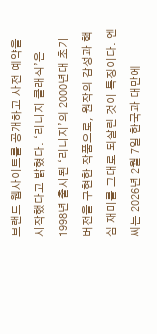브랜드 웹사이트를 공개하고 사전 예약을 시작했다고 밝혔다. ‘리니지 클래식’은 1998년 출시된 ‘리니지’의 2000년대 초기 버전을 구현한 작품으로, 원작의 감성과 핵심 재미를 그대로 되살린 것이 특징이다. 엔씨는 2026년 2월 7일 한국과 대만에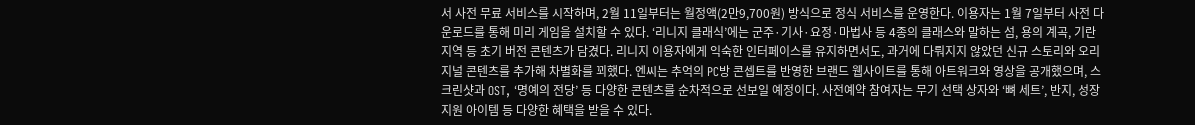서 사전 무료 서비스를 시작하며, 2월 11일부터는 월정액(2만9,700원) 방식으로 정식 서비스를 운영한다. 이용자는 1월 7일부터 사전 다운로드를 통해 미리 게임을 설치할 수 있다. ‘리니지 클래식’에는 군주·기사·요정·마법사 등 4종의 클래스와 말하는 섬, 용의 계곡, 기란 지역 등 초기 버전 콘텐츠가 담겼다. 리니지 이용자에게 익숙한 인터페이스를 유지하면서도, 과거에 다뤄지지 않았던 신규 스토리와 오리지널 콘텐츠를 추가해 차별화를 꾀했다. 엔씨는 추억의 PC방 콘셉트를 반영한 브랜드 웹사이트를 통해 아트워크와 영상을 공개했으며, 스크린샷과 OST, ‘명예의 전당’ 등 다양한 콘텐츠를 순차적으로 선보일 예정이다. 사전예약 참여자는 무기 선택 상자와 ‘뼈 세트’, 반지, 성장 지원 아이템 등 다양한 혜택을 받을 수 있다.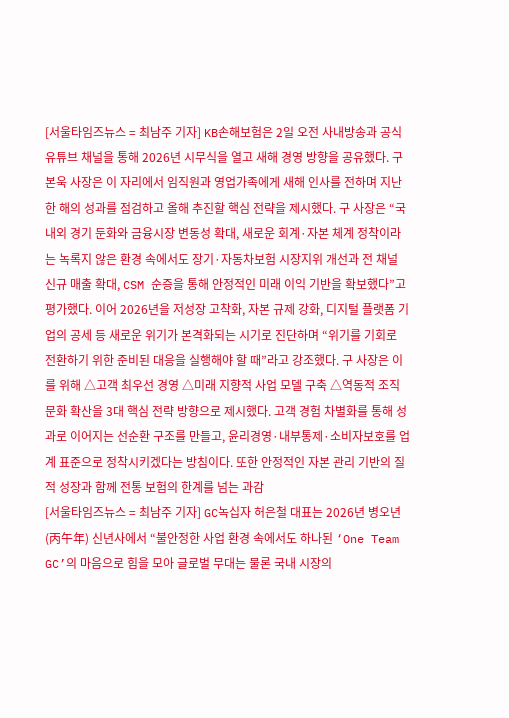[서울타임즈뉴스 = 최남주 기자] KB손해보험은 2일 오전 사내방송과 공식 유튜브 채널을 통해 2026년 시무식을 열고 새해 경영 방향을 공유했다. 구본욱 사장은 이 자리에서 임직원과 영업가족에게 새해 인사를 전하며 지난 한 해의 성과를 점검하고 올해 추진할 핵심 전략을 제시했다. 구 사장은 “국내외 경기 둔화와 금융시장 변동성 확대, 새로운 회계·자본 체계 정착이라는 녹록지 않은 환경 속에서도 장기·자동차보험 시장지위 개선과 전 채널 신규 매출 확대, CSM 순증을 통해 안정적인 미래 이익 기반을 확보했다”고 평가했다. 이어 2026년을 저성장 고착화, 자본 규제 강화, 디지털 플랫폼 기업의 공세 등 새로운 위기가 본격화되는 시기로 진단하며 “위기를 기회로 전환하기 위한 준비된 대응을 실행해야 할 때”라고 강조했다. 구 사장은 이를 위해 △고객 최우선 경영 △미래 지향적 사업 모델 구축 △역동적 조직문화 확산을 3대 핵심 전략 방향으로 제시했다. 고객 경험 차별화를 통해 성과로 이어지는 선순환 구조를 만들고, 윤리경영·내부통제·소비자보호를 업계 표준으로 정착시키겠다는 방침이다. 또한 안정적인 자본 관리 기반의 질적 성장과 함께 전통 보험의 한계를 넘는 과감
[서울타임즈뉴스 = 최남주 기자] GC녹십자 허은철 대표는 2026년 병오년(丙午年) 신년사에서 “불안정한 사업 환경 속에서도 하나된 ‘One Team GC’의 마음으로 힘을 모아 글로벌 무대는 물론 국내 시장의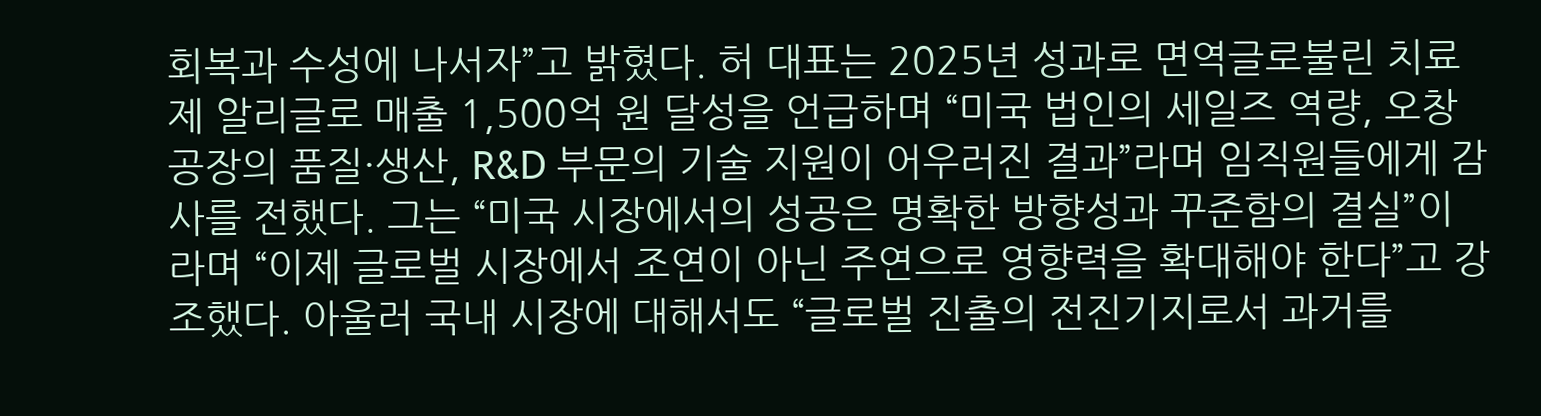회복과 수성에 나서자”고 밝혔다. 허 대표는 2025년 성과로 면역글로불린 치료제 알리글로 매출 1,500억 원 달성을 언급하며 “미국 법인의 세일즈 역량, 오창공장의 품질·생산, R&D 부문의 기술 지원이 어우러진 결과”라며 임직원들에게 감사를 전했다. 그는 “미국 시장에서의 성공은 명확한 방향성과 꾸준함의 결실”이라며 “이제 글로벌 시장에서 조연이 아닌 주연으로 영향력을 확대해야 한다”고 강조했다. 아울러 국내 시장에 대해서도 “글로벌 진출의 전진기지로서 과거를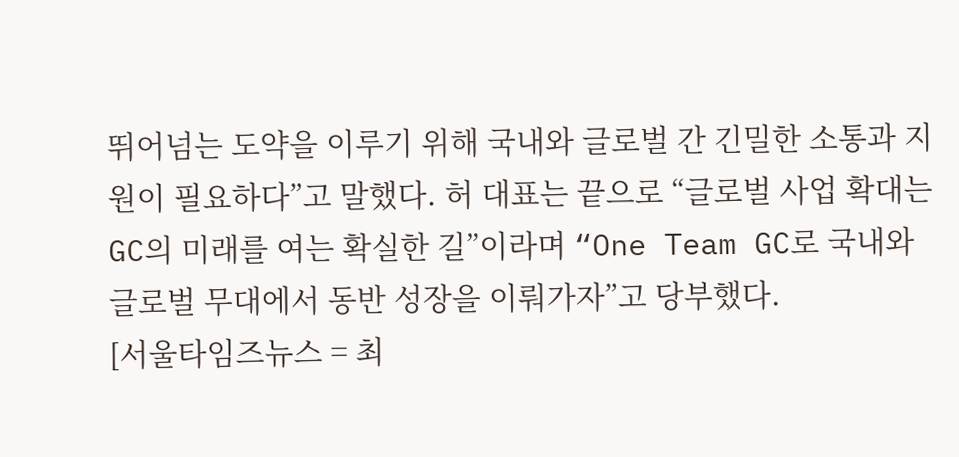뛰어넘는 도약을 이루기 위해 국내와 글로벌 간 긴밀한 소통과 지원이 필요하다”고 말했다. 허 대표는 끝으로 “글로벌 사업 확대는 GC의 미래를 여는 확실한 길”이라며 “One Team GC로 국내와 글로벌 무대에서 동반 성장을 이뤄가자”고 당부했다.
[서울타임즈뉴스 = 최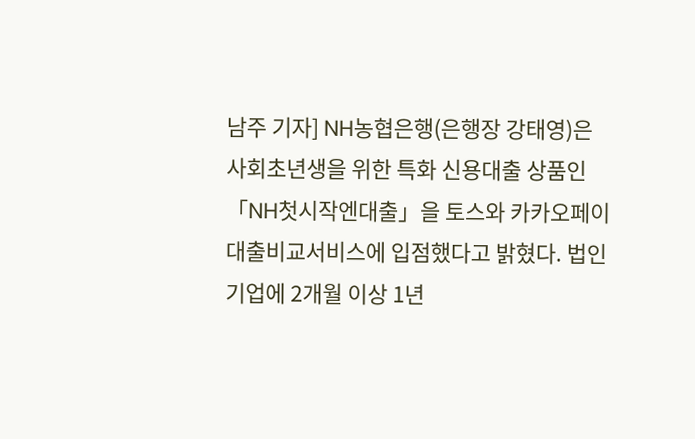남주 기자] NH농협은행(은행장 강태영)은 사회초년생을 위한 특화 신용대출 상품인 「NH첫시작엔대출」을 토스와 카카오페이 대출비교서비스에 입점했다고 밝혔다. 법인기업에 2개월 이상 1년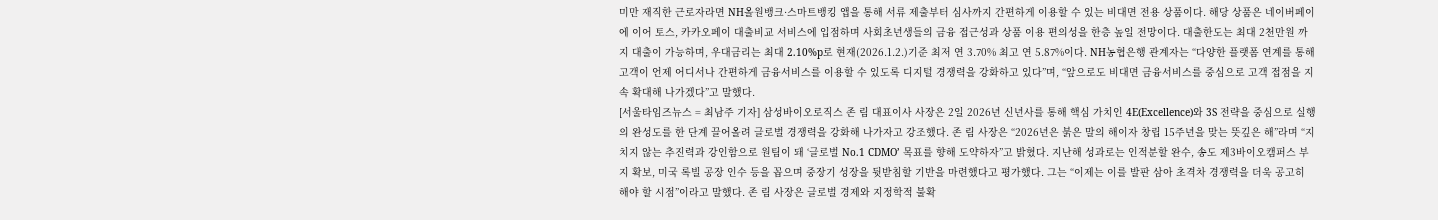미만 재직한 근로자라면 NH올원뱅크·스마트뱅킹 앱을 통해 서류 제출부터 심사까지 간편하게 이용할 수 있는 비대면 전용 상품이다. 해당 상품은 네이버페이에 이어 토스, 카카오페이 대출비교 서비스에 입점하며 사회초년생들의 금융 접근성과 상품 이용 편의성을 한층 높일 전망이다. 대출한도는 최대 2천만원 까지 대출이 가능하며, 우대금리는 최대 2.10%p로 현재(2026.1.2.)기준 최저 연 3.70% 최고 연 5.87%이다. NH농협은행 관계자는 “다양한 플랫폼 연계를 통해 고객이 언제 어디서나 간편하게 금융서비스를 이용할 수 있도록 디지털 경쟁력을 강화하고 있다”며, “앞으로도 비대면 금융서비스를 중심으로 고객 접점을 지속 확대해 나가겠다”고 말했다.
[서울타임즈뉴스 = 최남주 기자] 삼성바이오로직스 존 림 대표이사 사장은 2일 2026년 신년사를 통해 핵심 가치인 4E(Excellence)와 3S 전략을 중심으로 실행의 완성도를 한 단계 끌어올려 글로벌 경쟁력을 강화해 나가자고 강조했다. 존 림 사장은 “2026년은 붉은 말의 해이자 창립 15주년을 맞는 뜻깊은 해”라며 “지치지 않는 추진력과 강인함으로 원팀이 돼 ‘글로벌 No.1 CDMO’ 목표를 향해 도약하자”고 밝혔다. 지난해 성과로는 인적분할 완수, 송도 제3바이오캠퍼스 부지 확보, 미국 록빌 공장 인수 등을 꼽으며 중장기 성장을 뒷받침할 기반을 마련했다고 평가했다. 그는 “이제는 이를 발판 삼아 초격차 경쟁력을 더욱 공고히 해야 할 시점”이라고 말했다. 존 림 사장은 글로벌 경제와 지정학적 불확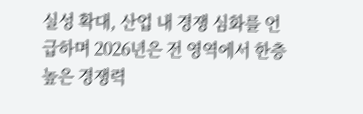실성 확대, 산업 내 경쟁 심화를 언급하며 2026년은 전 영역에서 한층 높은 경쟁력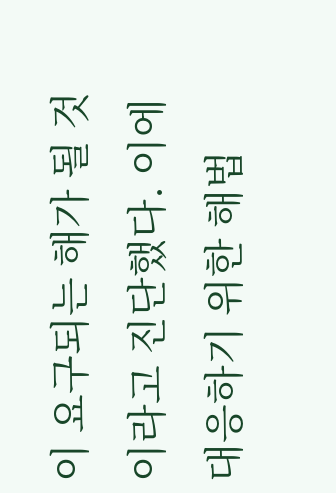이 요구되는 해가 될 것이라고 진단했다. 이에 대응하기 위한 해법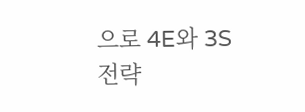으로 4E와 3S 전략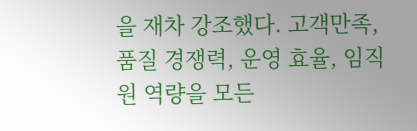을 재차 강조했다. 고객만족, 품질 경쟁력, 운영 효율, 임직원 역량을 모든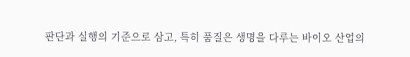판단과 실행의 기준으로 삼고, 특히 품질은 생명을 다루는 바이오 산업의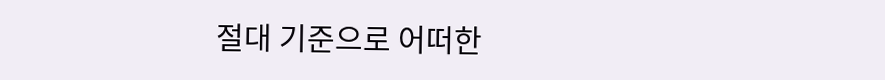절대 기준으로 어떠한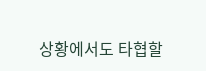상황에서도 타협할